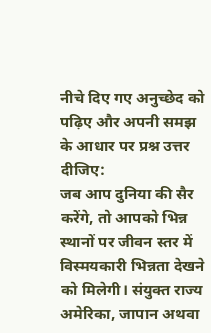नीचे दिए गए अनुच्छेद को पढ़िए और अपनी समझ के आधार पर प्रश्न उत्तर दीजिए:
जब आप दुनिया की सैर करेंगे, तो आपको भिन्न स्थानों पर जीवन स्तर में विस्मयकारी भिन्नता देखने को मिलेगी। संयुक्त राज्य अमेरिका, जापान अथवा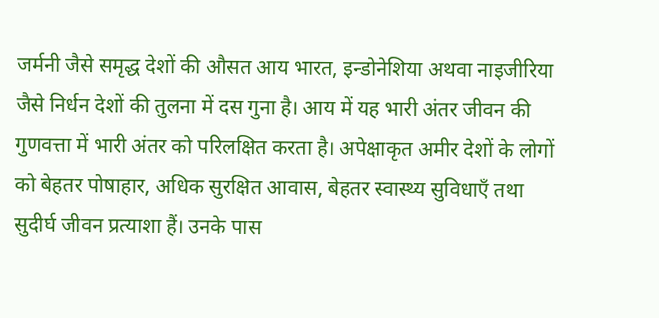जर्मनी जैसे समृद्ध देशों की औसत आय भारत, इन्डोनेशिया अथवा नाइजीरिया जैसे निर्धन देशों की तुलना में दस गुना है। आय में यह भारी अंतर जीवन की गुणवत्ता में भारी अंतर को परिलक्षित करता है। अपेक्षाकृत अमीर देशों के लोगों को बेहतर पोषाहार, अधिक सुरक्षित आवास, बेहतर स्वास्थ्य सुविधाएँ तथा सुदीर्घ जीवन प्रत्याशा हैं। उनके पास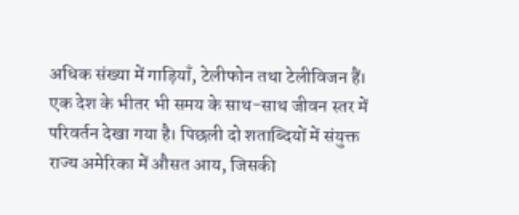अधिक संख्या में गाड़ियाँ, टेलीफोन तथा टेलीविजन हैं। एक देश के भीतर भी समय के साथ-साथ जीवन स्तर में परिवर्तन देखा गया है। पिछली दो शताब्दियों में संयुक्त राज्य अमेरिका में औसत आय, जिसकी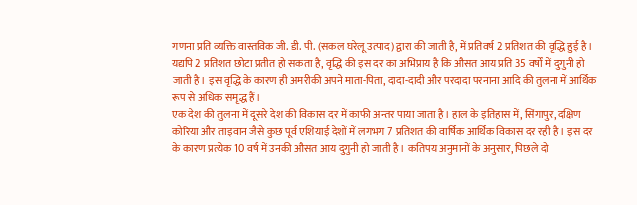गणना प्रति व्यक्ति वास्तविक जी. डी. पी. (सकल घरेलू उत्पाद) द्वारा की जाती है, में प्रतिवर्ष 2 प्रतिशत की वृद्धि हुई है। यद्यपि 2 प्रतिशत छोटा प्रतीत हो सकता है, वृद्धि की इस दर का अभिप्राय है कि औसत आय प्रति 35 वर्षों में दुगुनी हो जाती है। इस वृद्धि के कारण ही अमरीकी अपने माता-पिता, दादा-दादी और परदादा परनाना आदि की तुलना में आर्थिक रूप से अधिक समृद्ध हैं।
एक देश की तुलना में दूसरे देश की विकास दर में काफी अन्तर पाया जाता है। हाल के इतिहास में, सिंगापुर, दक्षिण कोरिया और ताइवान जैसे कुछ पूर्व एशियाई देशों में लगभग 7 प्रतिशत की वार्षिक आर्थिक विकास दर रही है। इस दर के कारण प्रत्येक 10 वर्ष में उनकी औसत आय दुगुनी हो जाती है। कतिपय अनुमानों के अनुसार, पिछले दो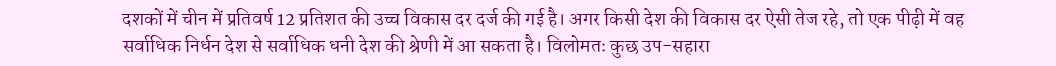दशकों में चीन में प्रतिवर्ष 12 प्रतिशत की उच्च विकास दर दर्ज की गई है। अगर किसी देश की विकास दर ऐसी तेज रहे, तो एक पीढ़ी में वह सर्वाधिक निर्धन देश से सर्वाधिक धनी देश की श्रेणी में आ सकता है। विलोमतः कुछ उप-सहारा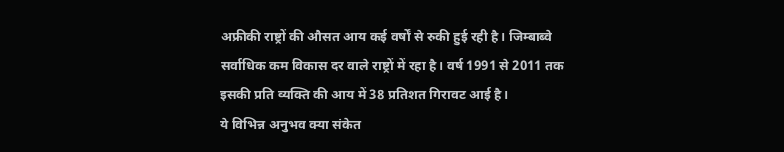अफ्रीकी राष्ट्रों की औसत आय कई वर्षों से रुकी हुई रही है। जिम्बाब्वे सर्वाधिक कम विकास दर वाले राष्ट्रों में रहा है। वर्ष 1991 से 2011 तक इसकी प्रति व्यक्ति की आय में 38 प्रतिशत गिरावट आई है।
ये विभिन्न अनुभव क्या संकेत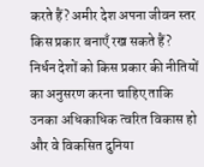करते हैं? अमीर देश अपना जीवन स्तर किस प्रकार बनाएँ रख सकते हैं? निर्धन देशों को किस प्रकार की नीतियों का अनुसरण करना चाहिए ताकि उनका अधिकाधिक त्वरित विकास हो और वे विकसित दुनिया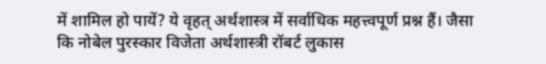में शामिल हो पायें? ये वृहत् अर्थशास्त्र में सर्वाधिक महत्त्वपूर्ण प्रश्न हैं। जैसा कि नोबेल पुरस्कार विजेता अर्थशास्त्री रॉबर्ट लुकास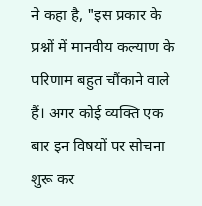ने कहा है, "इस प्रकार के प्रश्नों में मानवीय कल्याण के परिणाम बहुत चौंकाने वाले हैं। अगर कोई व्यक्ति एक बार इन विषयों पर सोचना शुरू कर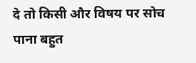दे तो किसी और विषय पर सोच पाना बहुत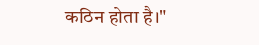कठिन होता है।"